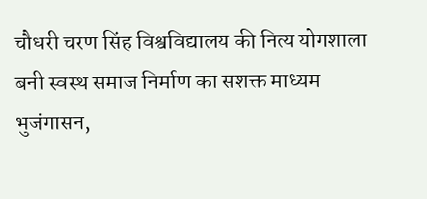चौधरी चरण सिंह विश्वविद्यालय की नित्य योगशाला बनी स्वस्थ समाज निर्माण का सशक्त माध्यम
भुजंगासन,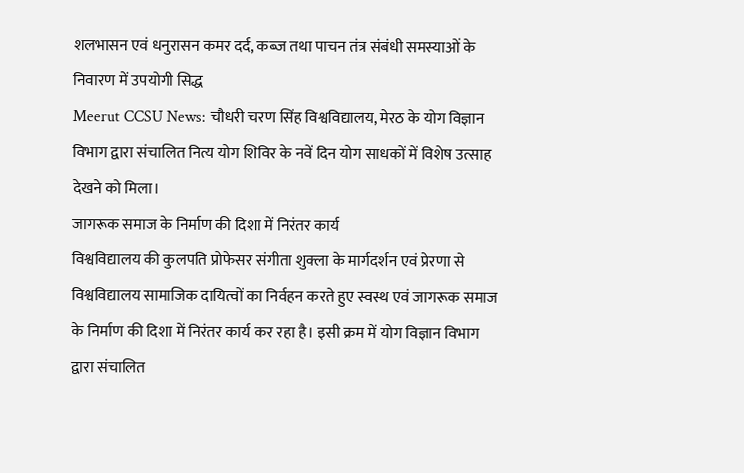शलभासन एवं धनुरासन कमर दर्द, कब्ज तथा पाचन तंत्र संबंधी समस्याओं के निवारण में उपयोगी सिद्ध
Meerut CCSU News: चौधरी चरण सिंह विश्वविद्यालय, मेरठ के योग विज्ञान विभाग द्वारा संचालित नित्य योग शिविर के नवें दिन योग साधकों में विशेष उत्साह देखने को मिला।
जागरूक समाज के निर्माण की दिशा में निरंतर कार्य
विश्वविद्यालय की कुलपति प्रोफेसर संगीता शुक्ला के मार्गदर्शन एवं प्रेरणा से विश्वविद्यालय सामाजिक दायित्वों का निर्वहन करते हुए स्वस्थ एवं जागरूक समाज के निर्माण की दिशा में निरंतर कार्य कर रहा है। इसी क्रम में योग विज्ञान विभाग द्वारा संचालित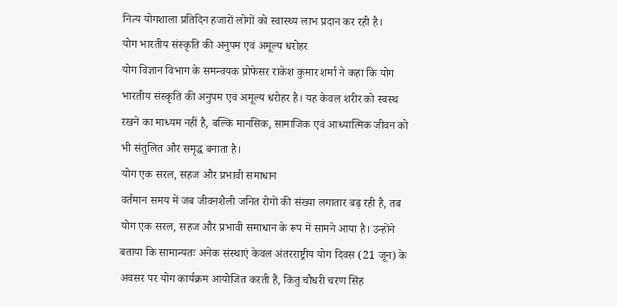नित्य योगशाला प्रतिदिन हजारों लोगों को स्वास्थ्य लाभ प्रदान कर रही है।
योग भारतीय संस्कृति की अनुपम एवं अमूल्य धरोहर
योग विज्ञान विभाग के समन्वयक प्रोफेसर राकेश कुमार शर्मा ने कहा कि योग भारतीय संस्कृति की अनुपम एवं अमूल्य धरोहर है। यह केवल शरीर को स्वस्थ रखने का माध्यम नहीं है, बल्कि मानसिक, सामाजिक एवं आध्यात्मिक जीवन को भी संतुलित और समृद्ध बनाता है।
योग एक सरल, सहज और प्रभावी समाधान
वर्तमान समय में जब जीवनशैली जनित रोगों की संख्या लगातार बढ़ रही है, तब योग एक सरल, सहज और प्रभावी समाधान के रूप में सामने आया है। उन्होंने बताया कि सामान्यतः अनेक संस्थाएं केवल अंतरराष्ट्रीय योग दिवस (21 जून) के अवसर पर योग कार्यक्रम आयोजित करती हैं, किंतु चौधरी चरण सिंह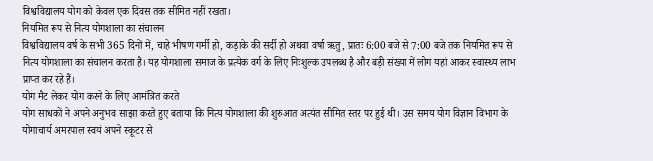विश्वविद्यालय योग को केवल एक दिवस तक सीमित नहीं रखता।
नियमित रूप से नित्य योगशाला का संचालन
विश्वविद्यालय वर्ष के सभी 365 दिनों में, चाहे भीषण गर्मी हो, कड़ाके की सर्दी हो अथवा वर्षा ऋतु, प्रातः 6:00 बजे से 7:00 बजे तक नियमित रूप से नित्य योगशाला का संचालन करता है। यह योगशाला समाज के प्रत्येक वर्ग के लिए निःशुल्क उपलब्ध है और बड़ी संख्या में लोग यहां आकर स्वास्थ्य लाभ प्राप्त कर रहे हैं।
योग मैट लेकर योग करने के लिए आमंत्रित करते
योग साधकों ने अपने अनुभव साझा करते हुए बताया कि नित्य योगशाला की शुरुआत अत्यंत सीमित स्तर पर हुई थी। उस समय योग विज्ञान विभाग के योगाचार्य अमरपाल स्वयं अपने स्कूटर से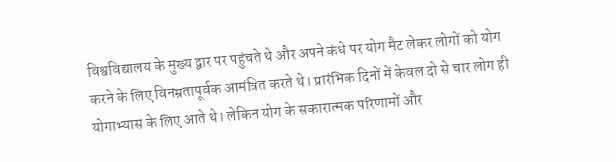विश्वविद्यालय के मुख्य द्वार पर पहुंचते थे और अपने कंधे पर योग मैट लेकर लोगों को योग करने के लिए विनम्रतापूर्वक आमंत्रित करते थे। प्रारंभिक दिनों में केवल दो से चार लोग ही योगाभ्यास के लिए आते थे। लेकिन योग के सकारात्मक परिणामों और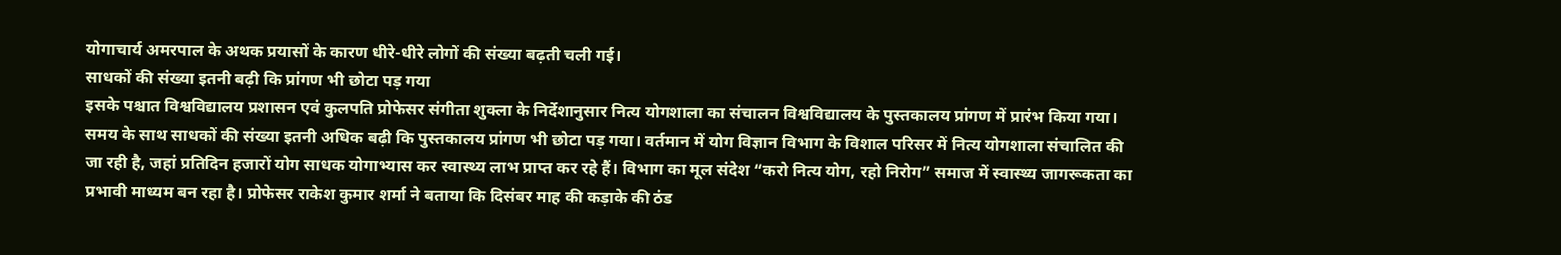योगाचार्य अमरपाल के अथक प्रयासों के कारण धीरे-धीरे लोगों की संख्या बढ़ती चली गई।
साधकों की संख्या इतनी बढ़ी कि प्रांगण भी छोटा पड़ गया
इसके पश्चात विश्वविद्यालय प्रशासन एवं कुलपति प्रोफेसर संगीता शुक्ला के निर्देशानुसार नित्य योगशाला का संचालन विश्वविद्यालय के पुस्तकालय प्रांगण में प्रारंभ किया गया। समय के साथ साधकों की संख्या इतनी अधिक बढ़ी कि पुस्तकालय प्रांगण भी छोटा पड़ गया। वर्तमान में योग विज्ञान विभाग के विशाल परिसर में नित्य योगशाला संचालित की जा रही है, जहां प्रतिदिन हजारों योग साधक योगाभ्यास कर स्वास्थ्य लाभ प्राप्त कर रहे हैं। विभाग का मूल संदेश “करो नित्य योग, रहो निरोग” समाज में स्वास्थ्य जागरूकता का प्रभावी माध्यम बन रहा है। प्रोफेसर राकेश कुमार शर्मा ने बताया कि दिसंबर माह की कड़ाके की ठंड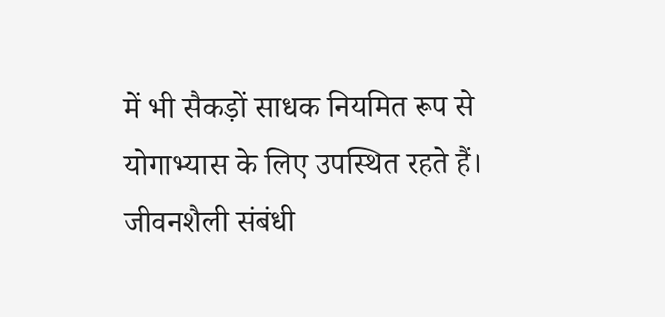में भी सैकड़ों साधक नियमित रूप से योगाभ्यास के लिए उपस्थित रहते हैं।
जीवनशैली संबंधी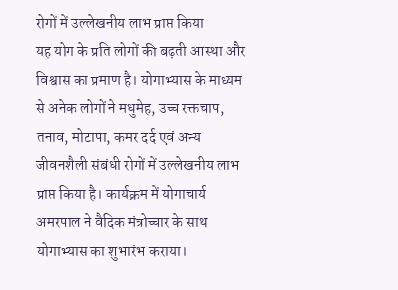रोगों में उल्लेखनीय लाभ प्राप्त किया
यह योग के प्रति लोगों की बढ़ती आस्था और विश्वास का प्रमाण है। योगाभ्यास के माध्यम से अनेक लोगों ने मधुमेह, उच्च रक्तचाप, तनाव, मोटापा, कमर दर्द एवं अन्य जीवनशैली संबंधी रोगों में उल्लेखनीय लाभ प्राप्त किया है। कार्यक्रम में योगाचार्य अमरपाल ने वैदिक मंत्रोच्चार के साथ योगाभ्यास का शुभारंभ कराया।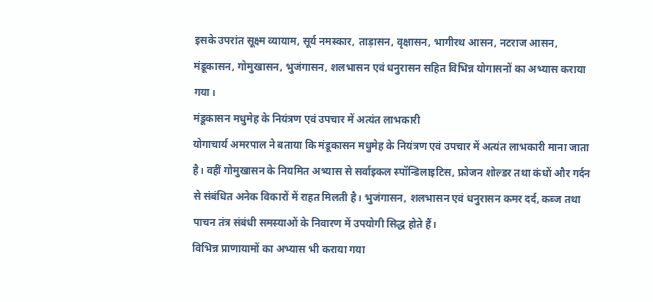इसके उपरांत सूक्ष्म व्यायाम, सूर्य नमस्कार, ताड़ासन, वृक्षासन, भागीरथ आसन, नटराज आसन, मंडूकासन, गोमुखासन, भुजंगासन, शलभासन एवं धनुरासन सहित विभिन्न योगासनों का अभ्यास कराया गया।
मंडूकासन मधुमेह के नियंत्रण एवं उपचार में अत्यंत लाभकारी
योगाचार्य अमरपाल ने बताया कि मंडूकासन मधुमेह के नियंत्रण एवं उपचार में अत्यंत लाभकारी माना जाता है। वहीं गोमुखासन के नियमित अभ्यास से सर्वाइकल स्पॉन्डिलाइटिस, फ्रोजन शोल्डर तथा कंधों और गर्दन से संबंधित अनेक विकारों में राहत मिलती है। भुजंगासन, शलभासन एवं धनुरासन कमर दर्द, कब्ज तथा पाचन तंत्र संबंधी समस्याओं के निवारण में उपयोगी सिद्ध होते हैं।
विभिन्न प्राणायामों का अभ्यास भी कराया गया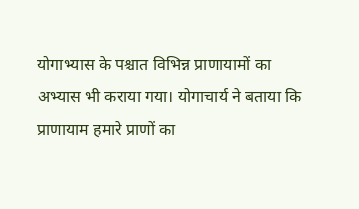योगाभ्यास के पश्चात विभिन्न प्राणायामों का अभ्यास भी कराया गया। योगाचार्य ने बताया कि प्राणायाम हमारे प्राणों का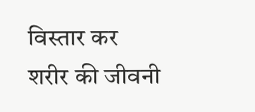विस्तार कर शरीर की जीवनी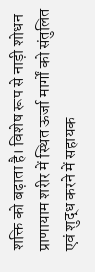शक्ति को बढ़ाता है। विशेष रूप से नाड़ी शोधन प्राणायाम शरीर में स्थित ऊर्जा मार्गों को संतुलित एवं शुद्ध करने में सहायक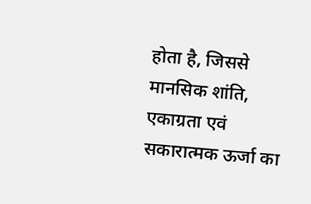होता है, जिससे मानसिक शांति, एकाग्रता एवं सकारात्मक ऊर्जा का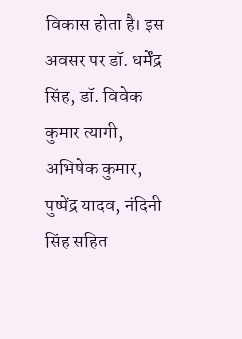विकास होता है। इस अवसर पर डॉ. धर्मेंद्र सिंह, डॉ. विवेक कुमार त्यागी, अभिषेक कुमार, पुष्पेंद्र यादव, नंदिनी सिंह सहित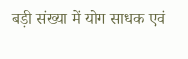बड़ी संख्या में योग साधक एवं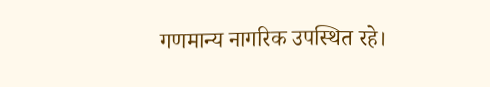गणमान्य नागरिक उपस्थित रहे।